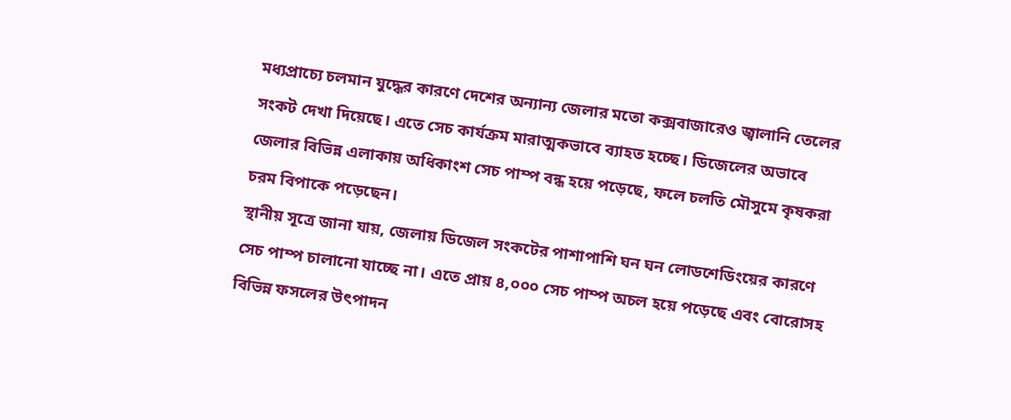মধ্যপ্রাচ্যে চলমান যুদ্ধের কারণে দেশের অন্যান্য জেলার মতো কক্সবাজারেও জ্বালানি তেলের সংকট দেখা দিয়েছে। এতে সেচ কার্যক্রম মারাত্মকভাবে ব্যাহত হচ্ছে। ডিজেলের অভাবে জেলার বিভিন্ন এলাকায় অধিকাংশ সেচ পাম্প বন্ধ হয়ে পড়েছে, ফলে চলতি মৌসুমে কৃষকরা চরম বিপাকে পড়েছেন।
স্থানীয় সূত্রে জানা যায়, জেলায় ডিজেল সংকটের পাশাপাশি ঘন ঘন লোডশেডিংয়ের কারণে সেচ পাম্প চালানো যাচ্ছে না। এতে প্রায় ৪,০০০ সেচ পাম্প অচল হয়ে পড়েছে এবং বোরোসহ বিভিন্ন ফসলের উৎপাদন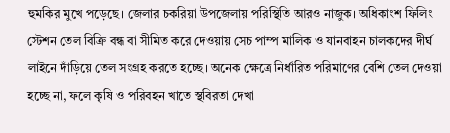হুমকির মুখে পড়েছে। জেলার চকরিয়া উপজেলায় পরিস্থিতি আরও নাজুক। অধিকাংশ ফিলিং স্টেশন তেল বিক্রি বন্ধ বা সীমিত করে দেওয়ায় সেচ পাম্প মালিক ও যানবাহন চালকদের দীর্ঘ লাইনে দাঁড়িয়ে তেল সংগ্রহ করতে হচ্ছে। অনেক ক্ষেত্রে নির্ধারিত পরিমাণের বেশি তেল দেওয়া হচ্ছে না, ফলে কৃষি ও পরিবহন খাতে স্থবিরতা দেখা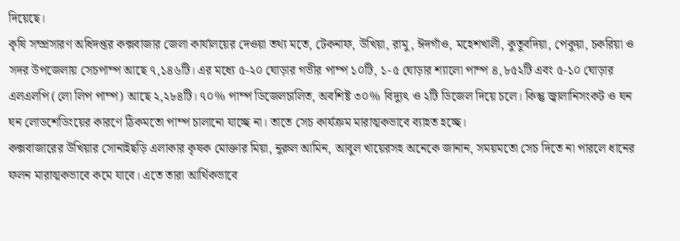দিয়েছে।
কৃষি সম্প্রসারণ অধিদপ্তর কক্সবাজার জেলা কার্যালয়ের দেওয়া তথ্য মতে, টেকনাফ, উখিয়া, রামু, ঈদগাঁও, মহেশখালী, কুতুবদিয়া, পেকুয়া, চকরিয়া ও সদর উপজেলায় সেচপাম্প আছে ৭,১৪৬টি। এর মধ্যে ৫-২০ ঘোড়ার গভীর পাম্প ১০টি, ১-৫ ঘোড়ার শ্যালো পাম্প ৪,৮৫২টি এবং ৫-১০ ঘোড়ার এলএলপি (লো লিপ পাম্প) আছে ২,২৮৪টি। ৭০% পাম্প ডিজেলচালিত, অবশিষ্ট ৩০% বিদ্যুৎ ও ২টি ডিজেল দিয়ে চলে। কিন্তু জ্বালানিসংকট ও ঘন ঘন লোডশেডিংয়ের কারণে ঠিকমতো পাম্প চালানো যাচ্ছে না। তাতে সেচ কার্যক্রম মারাত্মকভাবে ব্যাহত হচ্ছে।
কক্সবাজারের উখিয়ার সোনাইছড়ি এলাকার কৃষক মোক্তার মিয়া, নুরুল আমিন, আবুল খায়েরসহ অনেকে জানান, সময়মতো সেচ দিতে না পারলে ধানের ফলন মারাত্মকভাবে কমে যাবে। এতে তারা আর্থিকভাবে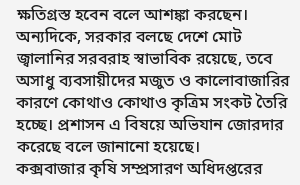ক্ষতিগ্রস্ত হবেন বলে আশঙ্কা করছেন।
অন্যদিকে, সরকার বলছে দেশে মোট জ্বালানির সরবরাহ স্বাভাবিক রয়েছে, তবে অসাধু ব্যবসায়ীদের মজুত ও কালোবাজারির কারণে কোথাও কোথাও কৃত্রিম সংকট তৈরি হচ্ছে। প্রশাসন এ বিষয়ে অভিযান জোরদার করেছে বলে জানানো হয়েছে।
কক্সবাজার কৃষি সম্প্রসারণ অধিদপ্তরের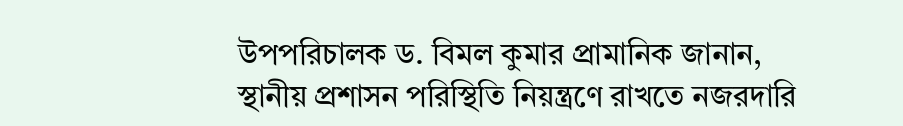উপপরিচালক ড. বিমল কুমার প্রামানিক জানান, স্থানীয় প্রশাসন পরিস্থিতি নিয়ন্ত্রণে রাখতে নজরদারি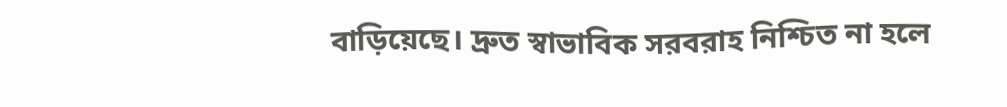বাড়িয়েছে। দ্রুত স্বাভাবিক সরবরাহ নিশ্চিত না হলে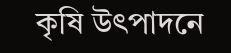কৃষি উৎপাদনে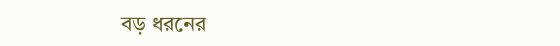বড় ধরনের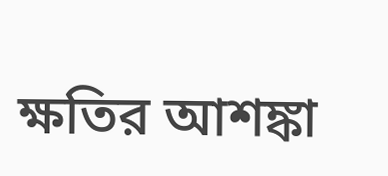ক্ষতির আশঙ্কা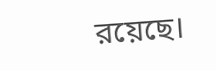রয়েছে।